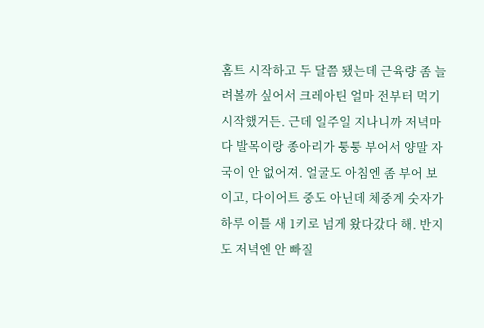홈트 시작하고 두 달쯤 됐는데 근육량 좀 늘려볼까 싶어서 크레아틴 얼마 전부터 먹기 시작했거든. 근데 일주일 지나니까 저녁마다 발목이랑 종아리가 퉁퉁 부어서 양말 자국이 안 없어져. 얼굴도 아침엔 좀 부어 보이고, 다이어트 중도 아닌데 체중계 숫자가 하루 이틀 새 1키로 넘게 왔다갔다 해. 반지도 저녁엔 안 빠질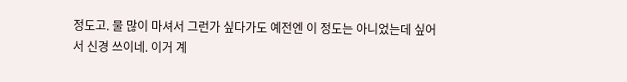정도고. 물 많이 마셔서 그런가 싶다가도 예전엔 이 정도는 아니었는데 싶어서 신경 쓰이네. 이거 계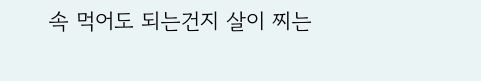속 먹어도 되는건지 살이 찌는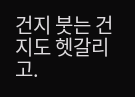건지 붓는 건지도 헷갈리고.